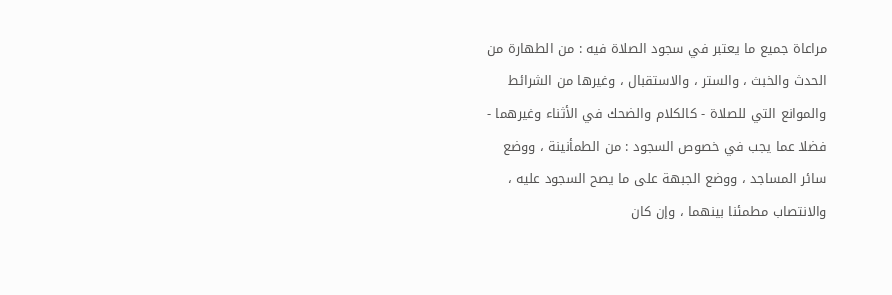مراعاة جميع ما يعتبر في سجود الصلاة فيه : من الطهارة من
الحدث والخبث ، والستر ، والاستقبال ، وغيرها من الشرائط
والموانع التي للصلاة - كالكلام والضحك في الأثناء وغيرهما -
فضلا عما يجب في خصوص السجود : من الطمأنينة ، ووضع
سائر المساجد ، ووضع الجبهة على ما يصح السجود عليه ،
والانتصاب مطمئنا بينهما ، وإن كان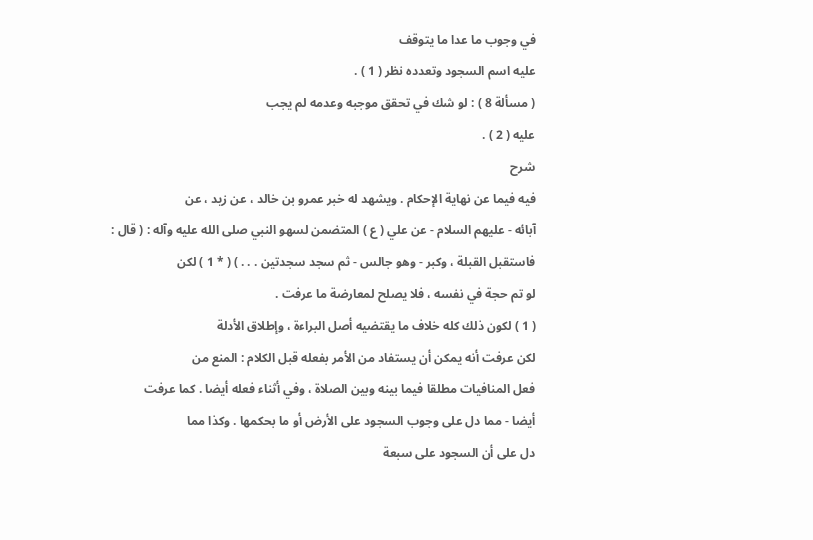في وجوب ما عدا ما يتوقف
عليه اسم السجود وتعدده نظر ( 1 ) .
( مسألة 8 ) : لو شك في تحقق موجبه وعدمه لم يجب
عليه ( 2 ) .
شرح
فيه فيما عن نهاية الإحكام . ويشهد له خبر عمرو بن خالد ، عن زيد ، عن
آبائه - عليهم السلام - عن علي ( ع ) المتضمن لسهو النبي صلى الله عليه وآله : ( قال :
فاستقبل القبلة ، وكبر - وهو جالس - ثم سجد سجدتين . . . ) ( * 1 ) لكن
لو تم حجة في نفسه ، فلا يصلح لمعارضة ما عرفت .
( 1 ) لكون ذلك كله خلاف ما يقتضيه أصل البراءة ، وإطلاق الأدلة
لكن عرفت أنه يمكن أن يستفاد من الأمر بفعله قبل الكلام : المنع من
فعل المنافيات مطلقا فيما بينه وبين الصلاة ، وفي أثناء فعله أيضا . كما عرفت
أيضا - مما دل على وجوب السجود على الأرض أو ما بحكمها . وكذا مما
دل على أن السجود على سبعة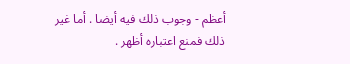أعظم - وجوب ذلك فيه أيضا . أما غير
ذلك فمنع اعتباره أظهر .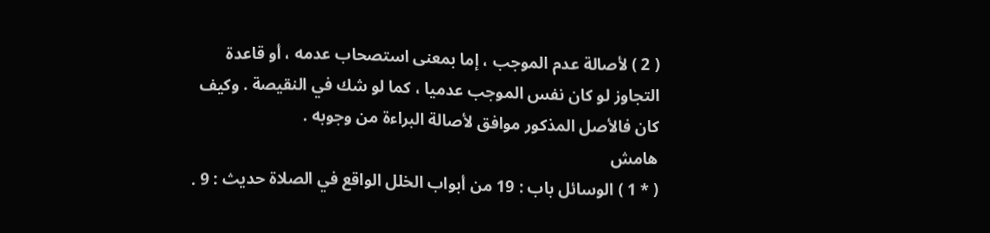( 2 ) لأصالة عدم الموجب ، إما بمعنى استصحاب عدمه ، أو قاعدة
التجاوز لو كان نفس الموجب عدميا ، كما لو شك في النقيصة . وكيف
كان فالأصل المذكور موافق لأصالة البراءة من وجوبه .
هامش
( * 1 ) الوسائل باب : 19 من أبواب الخلل الواقع في الصلاة حديث : 9 .